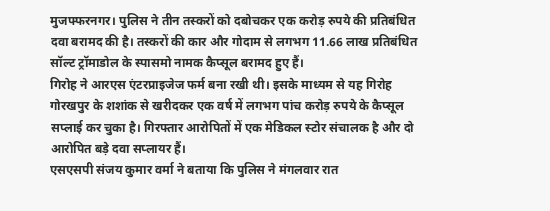मुजफ्फरनगर। पुलिस ने तीन तस्करों को दबोचकर एक करोड़ रुपये की प्रतिबंधित दवा बरामद की है। तस्करों की कार और गोदाम से लगभग 11.66 लाख प्रतिबंधित सॉल्ट ट्रॉमाडोल के स्पासमो नामक कैप्सूल बरामद हुए हैं।
गिरोह ने आरएस एंटरप्राइजेज फर्म बना रखी थी। इसके माध्यम से यह गिरोह गोरखपुर के शशांक से खरीदकर एक वर्ष में लगभग पांच करोड़ रुपये के कैप्सूल सप्लाई कर चुका है। गिरफ्तार आरोपितों में एक मेडिकल स्टोर संचालक है और दो आरोपित बड़े दवा सप्लायर हैं।
एसएसपी संजय कुमार वर्मा ने बताया कि पुलिस ने मंगलवार रात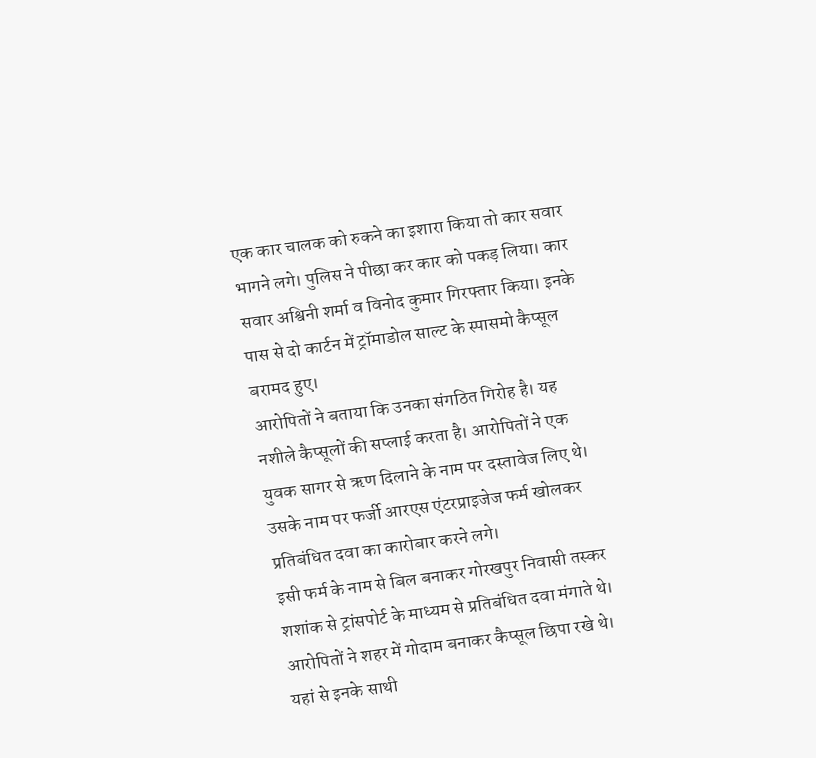एक कार चालक को रुकने का इशारा किया तो कार सवार भागने लगे। पुलिस ने पीछा कर कार को पकड़ लिया। कार सवार अश्विनी शर्मा व विनोद कुमार गिरफ्तार किया। इनके पास से दो कार्टन में ट्रॉमाडोल साल्ट के स्पासमो कैप्सूल बरामद हुए।
आरोपितों ने बताया कि उनका संगठित गिरोह है। यह नशीले कैप्सूलों की सप्लाई करता है। आरोपितों ने एक युवक सागर से ऋण दिलाने के नाम पर दस्तावेज लिए थे। उसके नाम पर फर्जी आरएस एंटरप्राइजेज फर्म खोलकर प्रतिबंधित दवा का कारोबार करने लगे।
इसी फर्म के नाम से बिल बनाकर गोरखपुर निवासी तस्कर शशांक से ट्रांसपोर्ट के माध्यम से प्रतिबंधित दवा मंगाते थे। आरोपितों ने शहर में गोदाम बनाकर कैप्सूल छिपा रखे थे। यहां से इनके साथी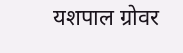यशपाल ग्रोवर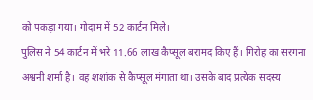को पकड़ा गया। गोदाम में 52 कार्टन मिले।
पुलिस ने 54 कार्टन में भरे 11.66 लाख कैप्सूल बरामद किए हैं। गिरोह का सरगना अश्वनी शर्मा है। वह शशांक से कैप्सूल मंगाता था। उसके बाद प्रत्येक सदस्य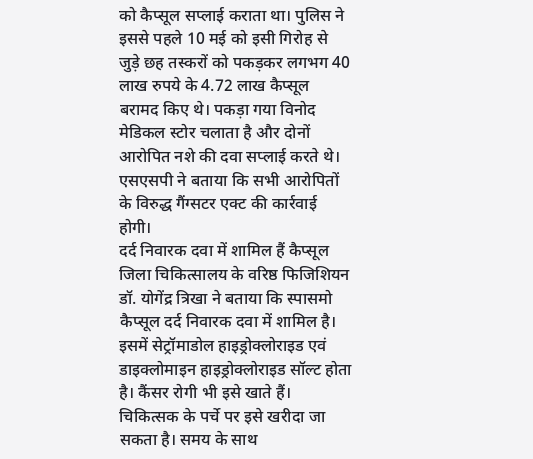को कैप्सूल सप्लाई कराता था। पुलिस ने इससे पहले 10 मई को इसी गिरोह से जुड़े छह तस्करों को पकड़कर लगभग 40 लाख रुपये के 4.72 लाख कैप्सूल बरामद किए थे। पकड़ा गया विनोद मेडिकल स्टोर चलाता है और दोनों आरोपित नशे की दवा सप्लाई करते थे। एसएसपी ने बताया कि सभी आरोपितों के विरुद्ध गैंग्सटर एक्ट की कार्रवाई होगी।
दर्द निवारक दवा में शामिल हैं कैप्सूल
जिला चिकित्सालय के वरिष्ठ फिजिशियन डॉ. योगेंद्र त्रिखा ने बताया कि स्पासमो कैप्सूल दर्द निवारक दवा में शामिल है। इसमें सेट्रॉमाडोल हाइड्रोक्लोराइड एवं डाइक्लोमाइन हाइड्रोक्लोराइड सॉल्ट होता है। कैंसर रोगी भी इसे खाते हैं। चिकित्सक के पर्चे पर इसे खरीदा जा सकता है। समय के साथ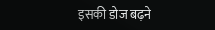इसकी डोज बढ़ने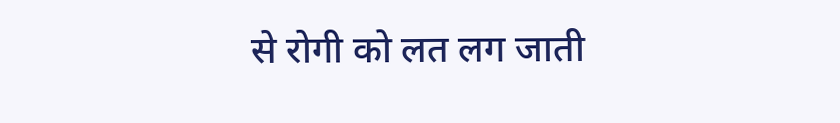से रोगी को लत लग जाती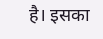है। इसका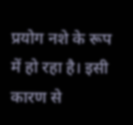प्रयोग नशे के रूप में हो रहा है। इसी कारण से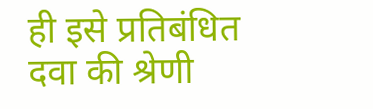ही इसे प्रतिबंधित दवा की श्रेणी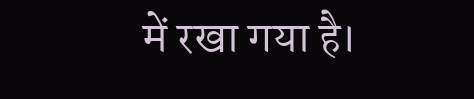में रखा गया है।